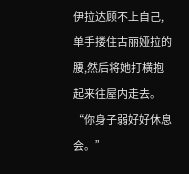伊拉达顾不上自己,单手搂住古丽娅拉的腰,然后将她打横抱起来往屋内走去。
“你身子弱好好休息会。”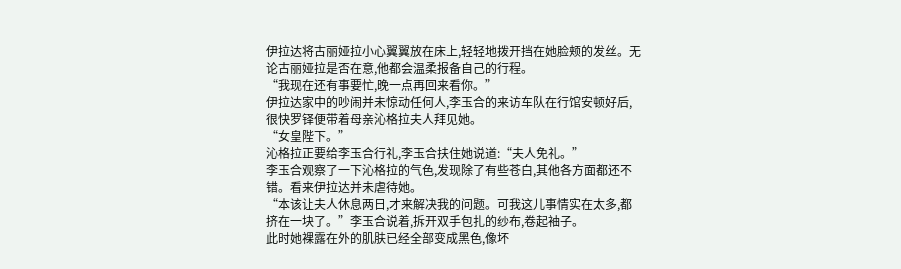伊拉达将古丽娅拉小心翼翼放在床上,轻轻地拨开挡在她脸颊的发丝。无论古丽娅拉是否在意,他都会温柔报备自己的行程。
“我现在还有事要忙,晚一点再回来看你。”
伊拉达家中的吵闹并未惊动任何人,李玉合的来访车队在行馆安顿好后,很快罗铎便带着母亲沁格拉夫人拜见她。
“女皇陛下。”
沁格拉正要给李玉合行礼,李玉合扶住她说道:“夫人免礼。”
李玉合观察了一下沁格拉的气色,发现除了有些苍白,其他各方面都还不错。看来伊拉达并未虐待她。
“本该让夫人休息两日,才来解决我的问题。可我这儿事情实在太多,都挤在一块了。”李玉合说着,拆开双手包扎的纱布,卷起袖子。
此时她裸露在外的肌肤已经全部变成黑色,像坏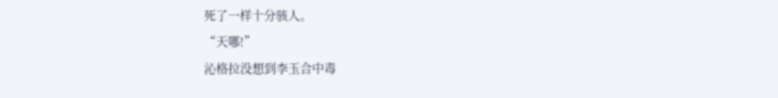死了一样十分骇人。
“天哪!”
沁格拉没想到李玉合中毒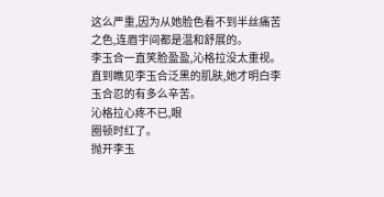这么严重,因为从她脸色看不到半丝痛苦之色,连眉宇间都是温和舒展的。
李玉合一直笑脸盈盈,沁格拉没太重视。直到瞧见李玉合泛黑的肌肤,她才明白李玉合忍的有多么辛苦。
沁格拉心疼不已,眼
圈顿时红了。
抛开李玉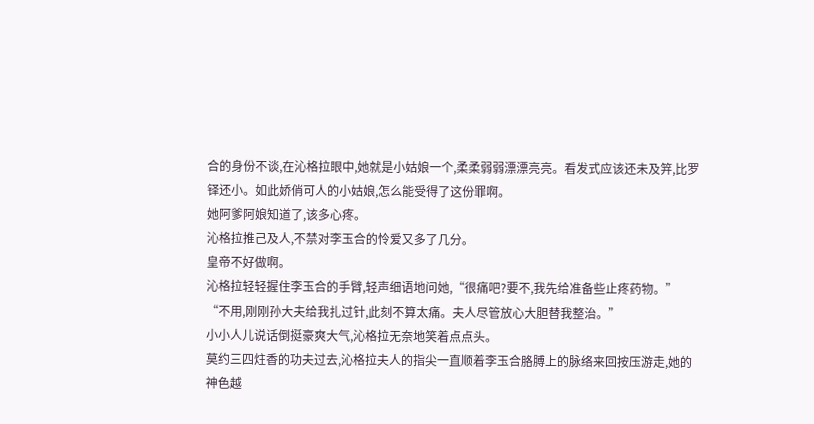合的身份不谈,在沁格拉眼中,她就是小姑娘一个,柔柔弱弱漂漂亮亮。看发式应该还未及笄,比罗铎还小。如此娇俏可人的小姑娘,怎么能受得了这份罪啊。
她阿爹阿娘知道了,该多心疼。
沁格拉推己及人,不禁对李玉合的怜爱又多了几分。
皇帝不好做啊。
沁格拉轻轻握住李玉合的手臂,轻声细语地问她,“很痛吧?要不,我先给准备些止疼药物。”
“不用,刚刚孙大夫给我扎过针,此刻不算太痛。夫人尽管放心大胆替我整治。”
小小人儿说话倒挺豪爽大气,沁格拉无奈地笑着点点头。
莫约三四炷香的功夫过去,沁格拉夫人的指尖一直顺着李玉合胳膊上的脉络来回按压游走,她的神色越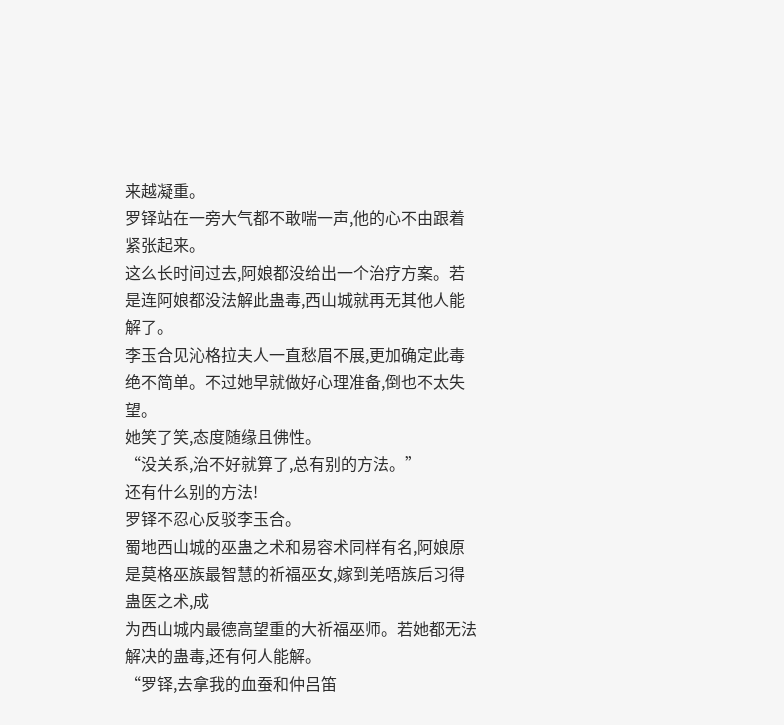来越凝重。
罗铎站在一旁大气都不敢喘一声,他的心不由跟着紧张起来。
这么长时间过去,阿娘都没给出一个治疗方案。若是连阿娘都没法解此蛊毒,西山城就再无其他人能解了。
李玉合见沁格拉夫人一直愁眉不展,更加确定此毒绝不简单。不过她早就做好心理准备,倒也不太失望。
她笑了笑,态度随缘且佛性。
“没关系,治不好就算了,总有别的方法。”
还有什么别的方法!
罗铎不忍心反驳李玉合。
蜀地西山城的巫蛊之术和易容术同样有名,阿娘原是莫格巫族最智慧的祈福巫女,嫁到羌唔族后习得蛊医之术,成
为西山城内最德高望重的大祈福巫师。若她都无法解决的蛊毒,还有何人能解。
“罗铎,去拿我的血蚕和仲吕笛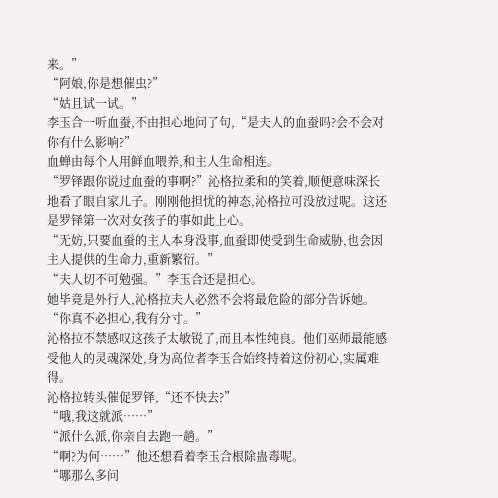来。”
“阿娘,你是想催虫?”
“姑且试一试。”
李玉合一听血蚕,不由担心地问了句,“是夫人的血蚕吗?会不会对你有什么影响?”
血蝉由每个人用鲜血喂养,和主人生命相连。
“罗铎跟你说过血蚕的事啊?”沁格拉柔和的笑着,顺便意味深长地看了眼自家儿子。刚刚他担忧的神态,沁格拉可没放过呢。这还是罗铎第一次对女孩子的事如此上心。
“无妨,只要血蚕的主人本身没事,血蚕即使受到生命威胁,也会因主人提供的生命力,重新繁衍。”
“夫人切不可勉强。”李玉合还是担心。
她毕竟是外行人,沁格拉夫人必然不会将最危险的部分告诉她。
“你真不必担心,我有分寸。”
沁格拉不禁感叹这孩子太敏锐了,而且本性纯良。他们巫师最能感受他人的灵魂深处,身为高位者李玉合始终持着这份初心,实属难得。
沁格拉转头催促罗铎,“还不快去?”
“哦,我这就派……”
“派什么派,你亲自去跑一趟。”
“啊?为何……”他还想看着李玉合根除蛊毒呢。
“哪那么多问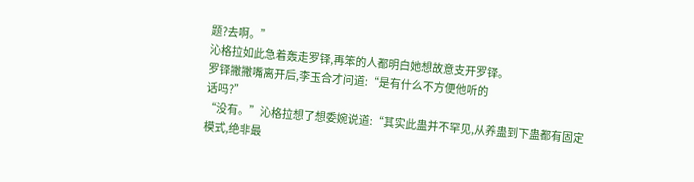题?去啊。”
沁格拉如此急着轰走罗铎,再笨的人都明白她想故意支开罗铎。
罗铎撇撇嘴离开后,李玉合才问道:“是有什么不方便他听的
话吗?”
“没有。”沁格拉想了想委婉说道:“其实此蛊并不罕见,从养蛊到下蛊都有固定模式,绝非最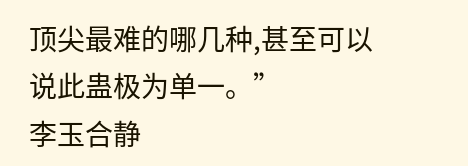顶尖最难的哪几种,甚至可以说此蛊极为单一。”
李玉合静